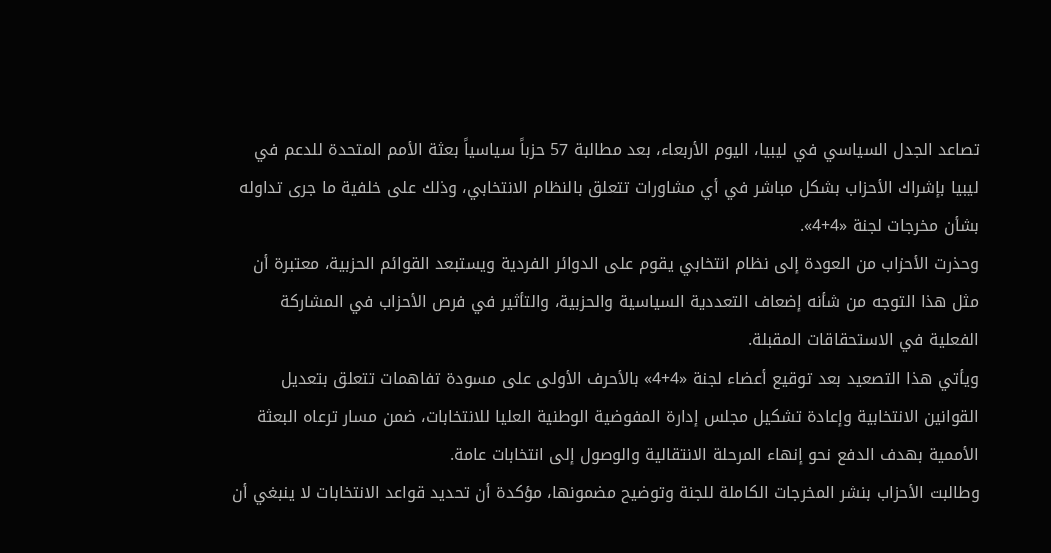تصاعد الجدل السياسي في ليبيا، اليوم الأربعاء، بعد مطالبة 57 حزباً سياسياً بعثة الأمم المتحدة للدعم في ليبيا بإشراك الأحزاب بشكل مباشر في أي مشاورات تتعلق بالنظام الانتخابي، وذلك على خلفية ما جرى تداوله بشأن مخرجات لجنة «4+4».
وحذرت الأحزاب من العودة إلى نظام انتخابي يقوم على الدوائر الفردية ويستبعد القوائم الحزبية، معتبرة أن مثل هذا التوجه من شأنه إضعاف التعددية السياسية والحزبية، والتأثير في فرص الأحزاب في المشاركة الفعلية في الاستحقاقات المقبلة.
ويأتي هذا التصعيد بعد توقيع أعضاء لجنة «4+4» بالأحرف الأولى على مسودة تفاهمات تتعلق بتعديل القوانين الانتخابية وإعادة تشكيل مجلس إدارة المفوضية الوطنية العليا للانتخابات، ضمن مسار ترعاه البعثة الأممية بهدف الدفع نحو إنهاء المرحلة الانتقالية والوصول إلى انتخابات عامة.
وطالبت الأحزاب بنشر المخرجات الكاملة للجنة وتوضيح مضمونها، مؤكدة أن تحديد قواعد الانتخابات لا ينبغي أن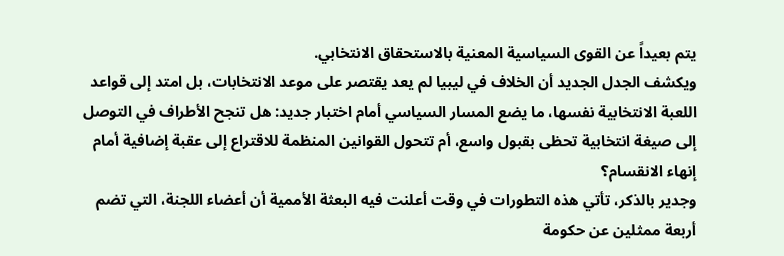يتم بعيداً عن القوى السياسية المعنية بالاستحقاق الانتخابي.
ويكشف الجدل الجديد أن الخلاف في ليبيا لم يعد يقتصر على موعد الانتخابات، بل امتد إلى قواعد اللعبة الانتخابية نفسها، ما يضع المسار السياسي أمام اختبار جديد: هل تنجح الأطراف في التوصل إلى صيغة انتخابية تحظى بقبول واسع، أم تتحول القوانين المنظمة للاقتراع إلى عقبة إضافية أمام إنهاء الانقسام؟
وجدير بالذكر، تأتي هذه التطورات في وقت أعلنت فيه البعثة الأممية أن أعضاء اللجنة، التي تضم أربعة ممثلين عن حكومة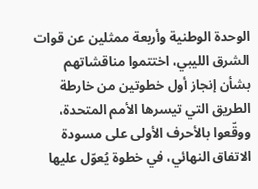الوحدة الوطنية وأربعة ممثلين عن قوات الشرق الليبي، اختتموا مناقشاتهم بشأن إنجاز أول خطوتين من خارطة الطريق التي تيسرها الأمم المتحدة، ووقّعوا بالأحرف الأولى على مسودة الاتفاق النهائي، في خطوة يُعوّل عليها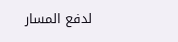لدفع المسار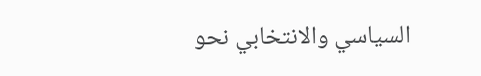السياسي والانتخابي نحو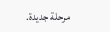مرحلة جديدة.